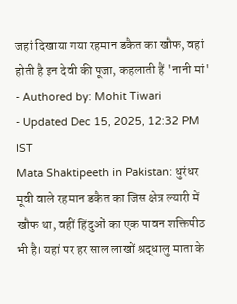जहां दिखाया गया रहमान डकैत का खौफ, वहां होती है इन देवी की पूजा, कहलाती हैं 'नानी मां'
- Authored by: Mohit Tiwari
- Updated Dec 15, 2025, 12:32 PM IST
Mata Shaktipeeth in Pakistan: धुरंधर मूवी वाले रहमान डकैत का जिस क्षेत्र ल्यारी में खौफ था, वहीं हिंदुओं का एक पावन शक्तिपीठ भी है। यहां पर हर साल लाखों श्रद्धालु माता के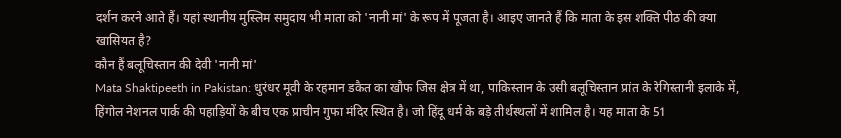दर्शन करने आते हैं। यहां स्थानीय मुस्लिम समुदाय भी माता को 'नानी मां' के रूप में पूजता है। आइए जानते हैं कि माता के इस शक्ति पीठ की क्या खासियत है?
कौन हैं बलूचिस्तान की देवी 'नानी मां'
Mata Shaktipeeth in Pakistan: धुरंधर मूवी के रहमान डकैत का खौफ जिस क्षेत्र में था, पाकिस्तान के उसी बलूचिस्तान प्रांत के रेगिस्तानी इलाके में, हिंगोल नेशनल पार्क की पहाड़ियों के बीच एक प्राचीन गुफा मंदिर स्थित है। जो हिंदू धर्म के बड़े तीर्थस्थलों में शामिल है। यह माता के 51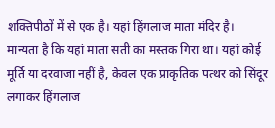शक्तिपीठों में से एक है। यहां हिंगलाज माता मंदिर है।
मान्यता है कि यहां माता सती का मस्तक गिरा था। यहां कोई मूर्ति या दरवाजा नहीं है, केवल एक प्राकृतिक पत्थर को सिंदूर लगाकर हिंगलाज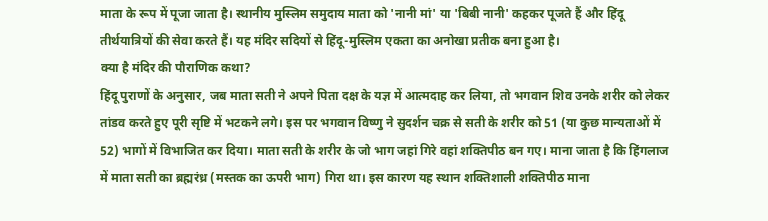माता के रूप में पूजा जाता है। स्थानीय मुस्लिम समुदाय माता को 'नानी मां' या 'बिबी नानी' कहकर पूजते हैं और हिंदू तीर्थयात्रियों की सेवा करते हैं। यह मंदिर सदियों से हिंदू-मुस्लिम एकता का अनोखा प्रतीक बना हुआ है।
क्या है मंदिर की पौराणिक कथा?
हिंदू पुराणों के अनुसार, जब माता सती ने अपने पिता दक्ष के यज्ञ में आत्मदाह कर लिया, तो भगवान शिव उनके शरीर को लेकर तांडव करते हुए पूरी सृष्टि में भटकने लगे। इस पर भगवान विष्णु ने सुदर्शन चक्र से सती के शरीर को 51 (या कुछ मान्यताओं में 52) भागों में विभाजित कर दिया। माता सती के शरीर के जो भाग जहां गिरे वहां शक्तिपीठ बन गए। माना जाता है कि हिंगलाज में माता सती का ब्रह्मरंध्र (मस्तक का ऊपरी भाग) गिरा था। इस कारण यह स्थान शक्तिशाली शक्तिपीठ माना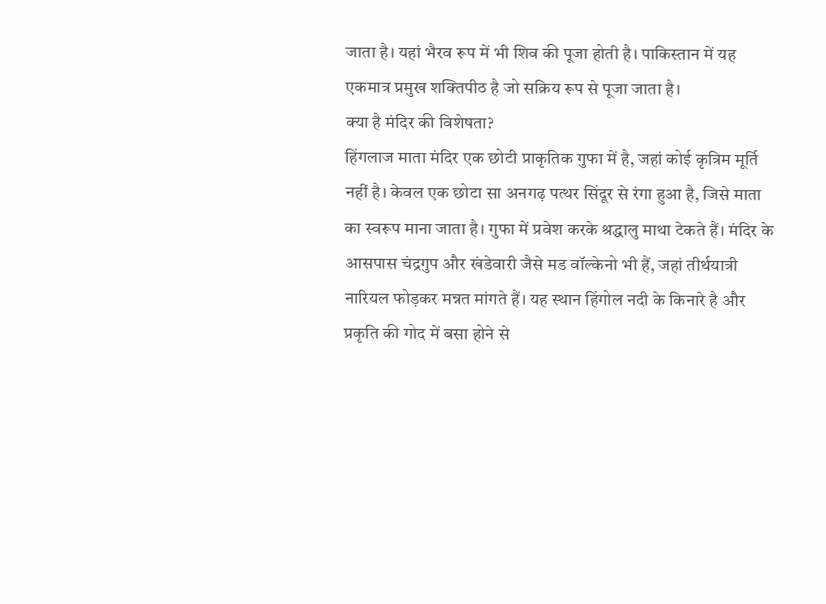जाता है। यहां भैरव रूप में भी शिव की पूजा होती है। पाकिस्तान में यह एकमात्र प्रमुख शक्तिपीठ है जो सक्रिय रूप से पूजा जाता है।
क्या है मंदिर की विशेषता?
हिंगलाज माता मंदिर एक छोटी प्राकृतिक गुफा में है, जहां कोई कृत्रिम मूर्ति नहीं है। केवल एक छोटा सा अनगढ़ पत्थर सिंदूर से रंगा हुआ है, जिसे माता का स्वरूप माना जाता है। गुफा में प्रवेश करके श्रद्धालु माथा टेकते हैं। मंदिर के आसपास चंद्रगुप और खंडेवारी जैसे मड वॉल्केनो भी हैं, जहां तीर्थयात्री नारियल फोड़कर मन्नत मांगते हैं। यह स्थान हिंगोल नदी के किनारे है और प्रकृति की गोद में बसा होने से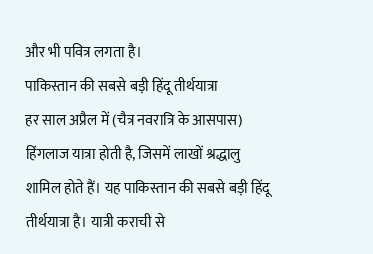और भी पवित्र लगता है।
पाकिस्तान की सबसे बड़ी हिंदू तीर्थयात्रा
हर साल अप्रैल में (चैत्र नवरात्रि के आसपास) हिंगलाज यात्रा होती है, जिसमें लाखों श्रद्धालु शामिल होते हैं। यह पाकिस्तान की सबसे बड़ी हिंदू तीर्थयात्रा है। यात्री कराची से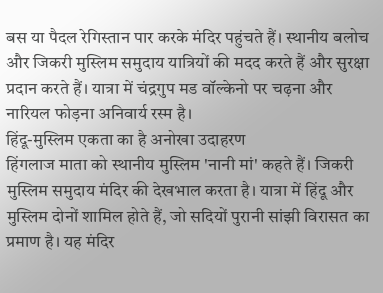बस या पैदल रेगिस्तान पार करके मंदिर पहुंचते हैं। स्थानीय बलोच और जिकरी मुस्लिम समुदाय यात्रियों की मदद करते हैं और सुरक्षा प्रदान करते हैं। यात्रा में चंद्रगुप मड वॉल्केनो पर चढ़ना और नारियल फोड़ना अनिवार्य रस्म है।
हिंदू-मुस्लिम एकता का है अनोखा उदाहरण
हिंगलाज माता को स्थानीय मुस्लिम 'नानी मां' कहते हैं। जिकरी मुस्लिम समुदाय मंदिर की देखभाल करता है। यात्रा में हिंदू और मुस्लिम दोनों शामिल होते हैं, जो सदियों पुरानी सांझी विरासत का प्रमाण है। यह मंदिर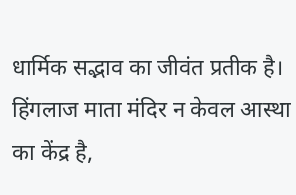धार्मिक सद्भाव का जीवंत प्रतीक है। हिंगलाज माता मंदिर न केवल आस्था का केंद्र है,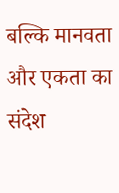बल्कि मानवता और एकता का संदेश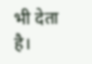भी देता है।